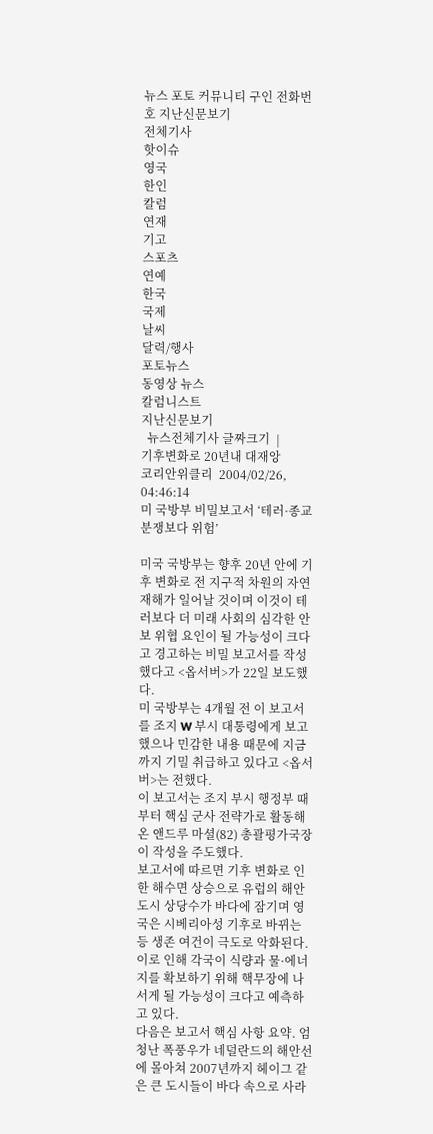뉴스 포토 커뮤니티 구인 전화번호 지난신문보기
전체기사
핫이슈
영국
한인
칼럼
연재
기고
스포츠
연예
한국
국제
날씨
달력/행사
포토뉴스
동영상 뉴스
칼럼니스트
지난신문보기
  뉴스전체기사 글짜크기  |
기후변화로 20년내 대재앙
코리안위클리  2004/02/26, 04:46:14
미 국방부 비밀보고서 ‘테러·종교분쟁보다 위험’

미국 국방부는 향후 20년 안에 기후 변화로 전 지구적 차원의 자연재해가 일어날 것이며 이것이 테러보다 더 미래 사회의 심각한 안보 위협 요인이 될 가능성이 크다고 경고하는 비밀 보고서를 작성했다고 <옵서버>가 22일 보도했다.
미 국방부는 4개월 전 이 보고서를 조지 W 부시 대통령에게 보고했으나 민감한 내용 때문에 지금까지 기밀 취급하고 있다고 <옵서버>는 전했다.
이 보고서는 조지 부시 행정부 때부터 핵심 군사 전략가로 활동해온 앤드루 마셜(82) 총괄평가국장이 작성을 주도했다.
보고서에 따르면 기후 변화로 인한 해수면 상승으로 유럽의 해안도시 상당수가 바다에 잠기며 영국은 시베리아성 기후로 바뀌는 등 생존 여건이 극도로 악화된다. 이로 인해 각국이 식량과 물·에너지를 확보하기 위해 핵무장에 나서게 될 가능성이 크다고 예측하고 있다.
다음은 보고서 핵심 사항 요약. 엄청난 폭풍우가 네덜란드의 해안선에 몰아쳐 2007년까지 헤이그 같은 큰 도시들이 바다 속으로 사라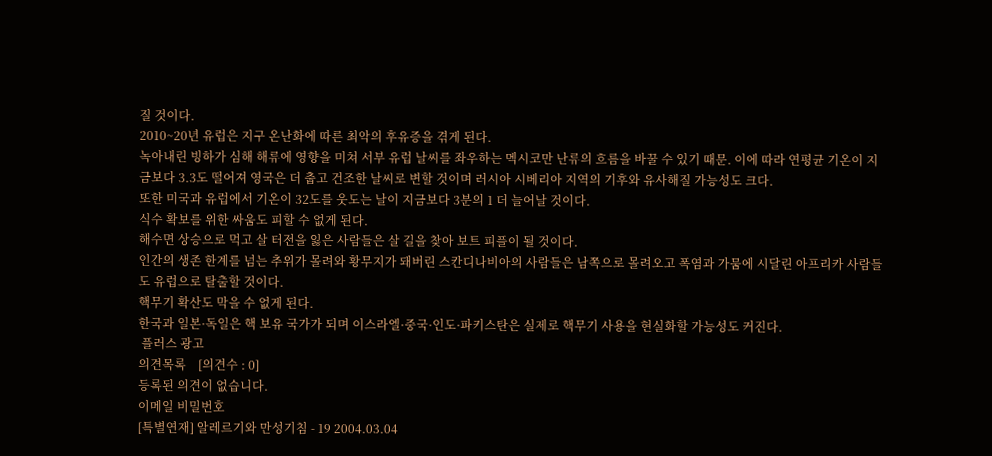질 것이다.
2010~20년 유럽은 지구 온난화에 따른 최악의 후유증을 겪게 된다.
녹아내린 빙하가 심해 해류에 영향을 미쳐 서부 유럽 날씨를 좌우하는 멕시코만 난류의 흐름을 바꿀 수 있기 때문. 이에 따라 연평균 기온이 지금보다 3.3도 떨어져 영국은 더 춥고 건조한 날씨로 변할 것이며 러시아 시베리아 지역의 기후와 유사해질 가능성도 크다.
또한 미국과 유럽에서 기온이 32도를 웃도는 날이 지금보다 3분의 1 더 늘어날 것이다.
식수 확보를 위한 싸움도 피할 수 없게 된다.
해수면 상승으로 먹고 살 터전을 잃은 사람들은 살 길을 찾아 보트 피플이 될 것이다.
인간의 생존 한계를 넘는 추위가 몰려와 황무지가 돼버린 스칸디나비아의 사람들은 남쪽으로 몰려오고 폭염과 가뭄에 시달린 아프리카 사람들도 유럽으로 탈출할 것이다.
핵무기 확산도 막을 수 없게 된다.
한국과 일본·독일은 핵 보유 국가가 되며 이스라엘·중국·인도·파키스탄은 실제로 핵무기 사용을 현실화할 가능성도 커진다.
 플러스 광고
의견목록    [의견수 : 0]
등록된 의견이 없습니다.
이메일 비밀번호
[특별연재] 알레르기와 만성기침 - 19 2004.03.04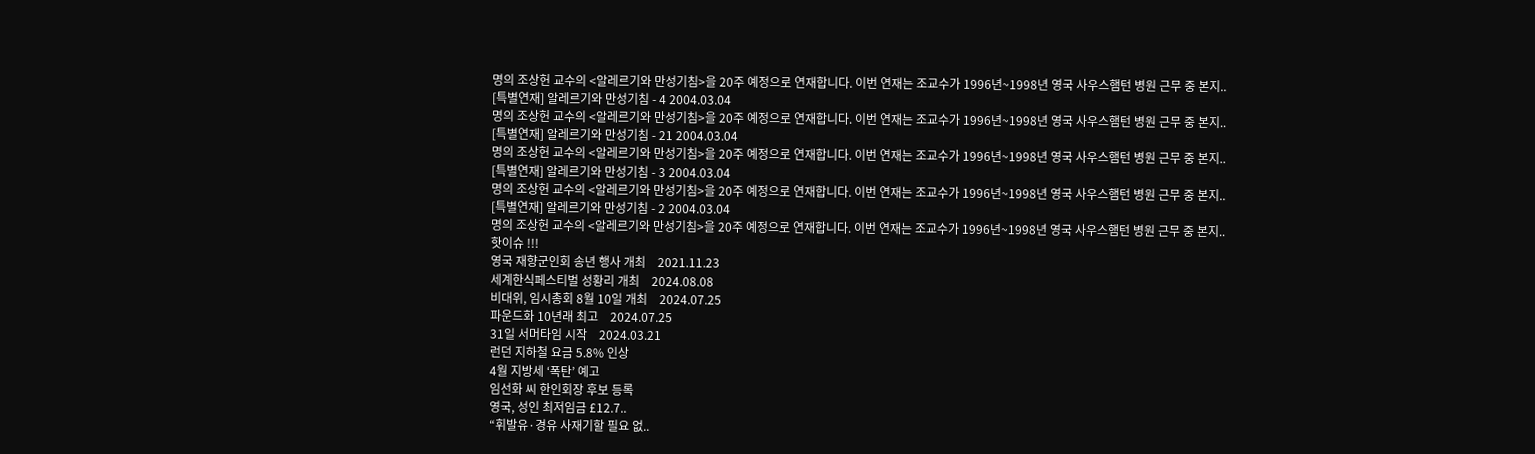명의 조상헌 교수의 <알레르기와 만성기침>을 20주 예정으로 연재합니다. 이번 연재는 조교수가 1996년~1998년 영국 사우스햄턴 병원 근무 중 본지..
[특별연재] 알레르기와 만성기침 - 4 2004.03.04
명의 조상헌 교수의 <알레르기와 만성기침>을 20주 예정으로 연재합니다. 이번 연재는 조교수가 1996년~1998년 영국 사우스햄턴 병원 근무 중 본지..
[특별연재] 알레르기와 만성기침 - 21 2004.03.04
명의 조상헌 교수의 <알레르기와 만성기침>을 20주 예정으로 연재합니다. 이번 연재는 조교수가 1996년~1998년 영국 사우스햄턴 병원 근무 중 본지..
[특별연재] 알레르기와 만성기침 - 3 2004.03.04
명의 조상헌 교수의 <알레르기와 만성기침>을 20주 예정으로 연재합니다. 이번 연재는 조교수가 1996년~1998년 영국 사우스햄턴 병원 근무 중 본지..
[특별연재] 알레르기와 만성기침 - 2 2004.03.04
명의 조상헌 교수의 <알레르기와 만성기침>을 20주 예정으로 연재합니다. 이번 연재는 조교수가 1996년~1998년 영국 사우스햄턴 병원 근무 중 본지..
핫이슈 !!!
영국 재향군인회 송년 행사 개최    2021.11.23
세계한식페스티벌 성황리 개최    2024.08.08
비대위, 임시총회 8월 10일 개최    2024.07.25
파운드화 10년래 최고    2024.07.25
31일 서머타임 시작    2024.03.21
런던 지하철 요금 5.8% 인상
4월 지방세 ‘폭탄’ 예고
임선화 씨 한인회장 후보 등록
영국, 성인 최저임금 £12.7..
“휘발유·경유 사재기할 필요 없..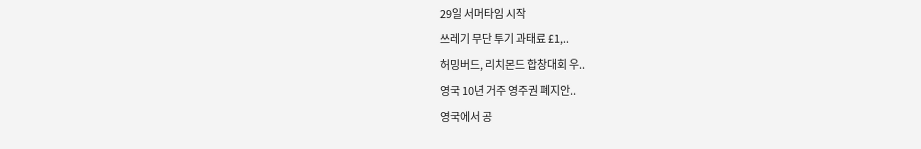29일 서머타임 시작
쓰레기 무단 투기 과태료 £1,..
허밍버드, 리치몬드 합창대회 우..
영국 10년 거주 영주권 폐지안..
영국에서 공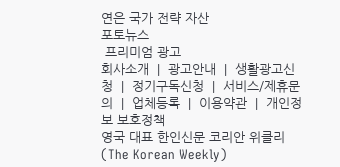연은 국가 전략 자산
포토뉴스
 프리미엄 광고
회사소개  |  광고안내  |  생활광고신청  |  정기구독신청  |  서비스/제휴문의  |  업체등록  |  이용약관  |  개인정보 보호정책
영국 대표 한인신문 코리안 위클리(The Korean Weekly)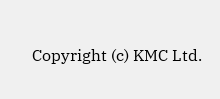Copyright (c) KMC Ltd.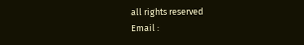all rights reserved
Email :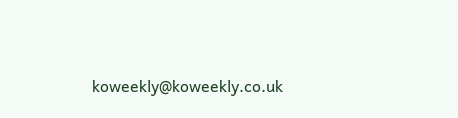koweekly@koweekly.co.uk